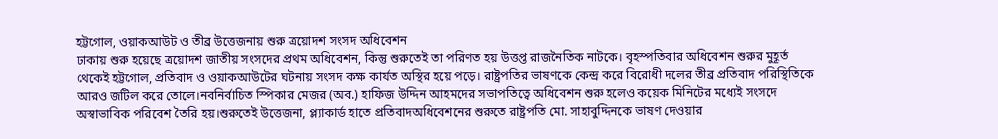হট্টগোল, ওয়াকআউট ও তীব্র উত্তেজনায় শুরু ত্রয়োদশ সংসদ অধিবেশন
ঢাকায় শুরু হয়েছে ত্রয়োদশ জাতীয় সংসদের প্রথম অধিবেশন, কিন্তু শুরুতেই তা পরিণত হয় উত্তপ্ত রাজনৈতিক নাটকে। বৃহস্পতিবার অধিবেশন শুরুর মুহূর্ত থেকেই হট্টগোল, প্রতিবাদ ও ওয়াকআউটের ঘটনায় সংসদ কক্ষ কার্যত অস্থির হয়ে পড়ে। রাষ্ট্রপতির ভাষণকে কেন্দ্র করে বিরোধী দলের তীব্র প্রতিবাদ পরিস্থিতিকে আরও জটিল করে তোলে।নবনির্বাচিত স্পিকার মেজর (অব.) হাফিজ উদ্দিন আহমদের সভাপতিত্বে অধিবেশন শুরু হলেও কয়েক মিনিটের মধ্যেই সংসদে অস্বাভাবিক পরিবেশ তৈরি হয়।শুরুতেই উত্তেজনা, প্ল্যাকার্ড হাতে প্রতিবাদঅধিবেশনের শুরুতে রাষ্ট্রপতি মো. সাহাবুদ্দিনকে ভাষণ দেওয়ার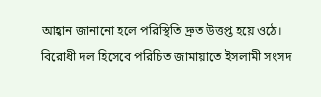আহ্বান জানানো হলে পরিস্থিতি দ্রুত উত্তপ্ত হয়ে ওঠে। বিরোধী দল হিসেবে পরিচিত জামায়াতে ইসলামী সংসদ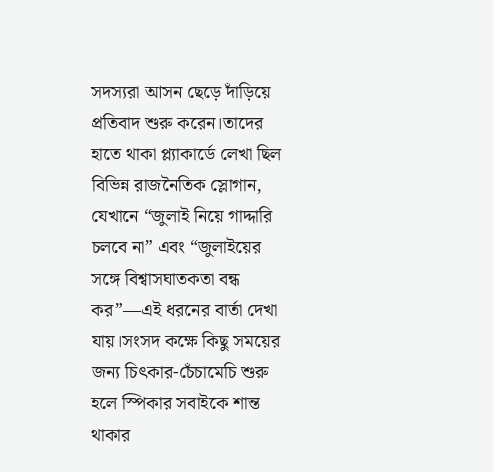সদস্যরা আসন ছেড়ে দাঁড়িয়ে প্রতিবাদ শুরু করেন।তাদের হাতে থাকা প্ল্যাকার্ডে লেখা ছিল বিভিন্ন রাজনৈতিক স্লোগান, যেখানে “জুলাই নিয়ে গাদ্দারি চলবে না” এবং “জুলাইয়ের সঙ্গে বিশ্বাসঘাতকতা বন্ধ কর”—এই ধরনের বার্তা দেখা যায়।সংসদ কক্ষে কিছু সময়ের জন্য চিৎকার-চেঁচামেচি শুরু হলে স্পিকার সবাইকে শান্ত থাকার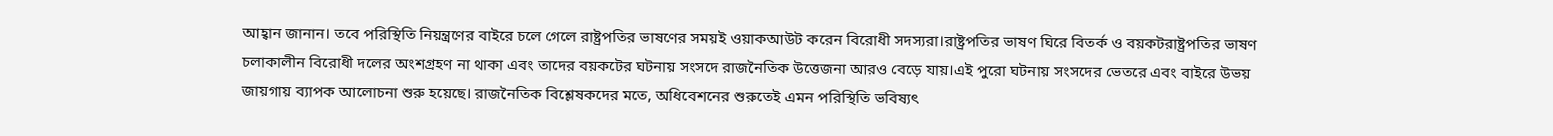আহ্বান জানান। তবে পরিস্থিতি নিয়ন্ত্রণের বাইরে চলে গেলে রাষ্ট্রপতির ভাষণের সময়ই ওয়াকআউট করেন বিরোধী সদস্যরা।রাষ্ট্রপতির ভাষণ ঘিরে বিতর্ক ও বয়কটরাষ্ট্রপতির ভাষণ চলাকালীন বিরোধী দলের অংশগ্রহণ না থাকা এবং তাদের বয়কটের ঘটনায় সংসদে রাজনৈতিক উত্তেজনা আরও বেড়ে যায়।এই পুরো ঘটনায় সংসদের ভেতরে এবং বাইরে উভয় জায়গায় ব্যাপক আলোচনা শুরু হয়েছে। রাজনৈতিক বিশ্লেষকদের মতে, অধিবেশনের শুরুতেই এমন পরিস্থিতি ভবিষ্যৎ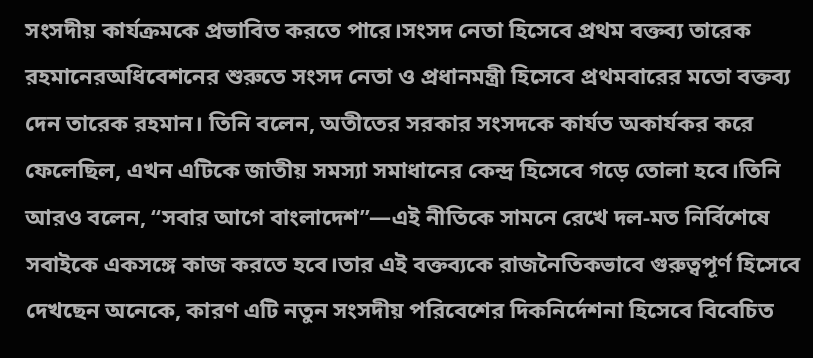সংসদীয় কার্যক্রমকে প্রভাবিত করতে পারে।সংসদ নেতা হিসেবে প্রথম বক্তব্য তারেক রহমানেরঅধিবেশনের শুরুতে সংসদ নেতা ও প্রধানমন্ত্রী হিসেবে প্রথমবারের মতো বক্তব্য দেন তারেক রহমান। তিনি বলেন, অতীতের সরকার সংসদকে কার্যত অকার্যকর করে ফেলেছিল, এখন এটিকে জাতীয় সমস্যা সমাধানের কেন্দ্র হিসেবে গড়ে তোলা হবে।তিনি আরও বলেন, “সবার আগে বাংলাদেশ”—এই নীতিকে সামনে রেখে দল-মত নির্বিশেষে সবাইকে একসঙ্গে কাজ করতে হবে।তার এই বক্তব্যকে রাজনৈতিকভাবে গুরুত্বপূর্ণ হিসেবে দেখছেন অনেকে, কারণ এটি নতুন সংসদীয় পরিবেশের দিকনির্দেশনা হিসেবে বিবেচিত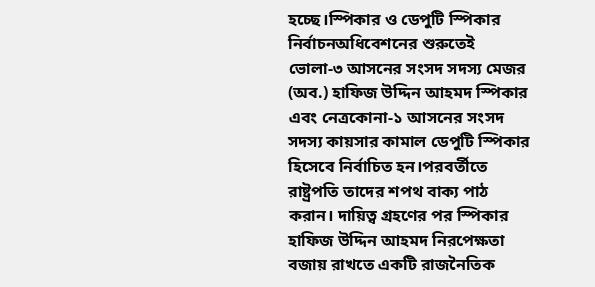হচ্ছে।স্পিকার ও ডেপুটি স্পিকার নির্বাচনঅধিবেশনের শুরুতেই ভোলা-৩ আসনের সংসদ সদস্য মেজর (অব.) হাফিজ উদ্দিন আহমদ স্পিকার এবং নেত্রকোনা-১ আসনের সংসদ সদস্য কায়সার কামাল ডেপুটি স্পিকার হিসেবে নির্বাচিত হন।পরবর্তীতে রাষ্ট্রপতি তাদের শপথ বাক্য পাঠ করান। দায়িত্ব গ্রহণের পর স্পিকার হাফিজ উদ্দিন আহমদ নিরপেক্ষতা বজায় রাখতে একটি রাজনৈতিক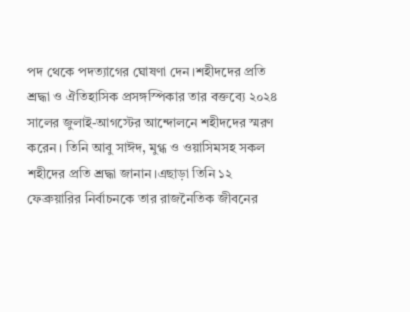পদ থেকে পদত্যাগের ঘোষণা দেন।শহীদদের প্রতি শ্রদ্ধা ও ঐতিহাসিক প্রসঙ্গস্পিকার তার বক্তব্যে ২০২৪ সালের জুলাই-আগস্টের আন্দোলনে শহীদদের স্মরণ করেন। তিনি আবু সাঈদ, মুগ্ধ ও ওয়াসিমসহ সকল শহীদের প্রতি শ্রদ্ধা জানান।এছাড়া তিনি ১২ ফেব্রুয়ারির নির্বাচনকে তার রাজনৈতিক জীবনের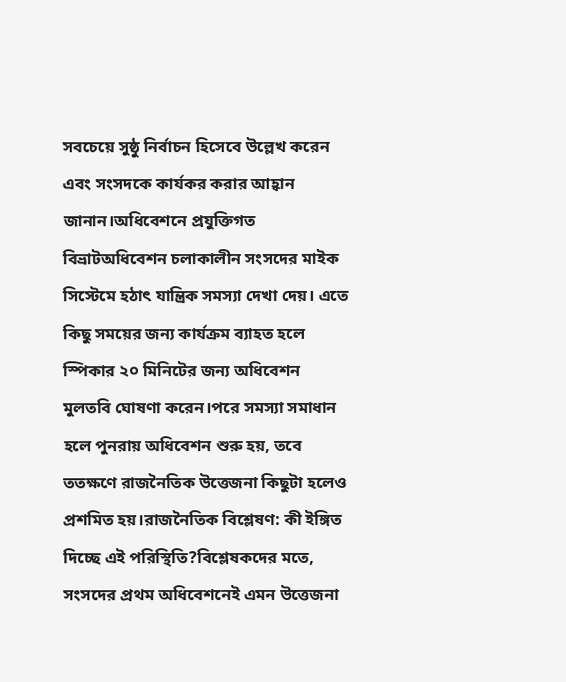সবচেয়ে সুষ্ঠু নির্বাচন হিসেবে উল্লেখ করেন এবং সংসদকে কার্যকর করার আহ্বান জানান।অধিবেশনে প্রযুক্তিগত বিভ্রাটঅধিবেশন চলাকালীন সংসদের মাইক সিস্টেমে হঠাৎ যান্ত্রিক সমস্যা দেখা দেয়। এতে কিছু সময়ের জন্য কার্যক্রম ব্যাহত হলে স্পিকার ২০ মিনিটের জন্য অধিবেশন মুলতবি ঘোষণা করেন।পরে সমস্যা সমাধান হলে পুনরায় অধিবেশন শুরু হয়, তবে ততক্ষণে রাজনৈতিক উত্তেজনা কিছুটা হলেও প্রশমিত হয়।রাজনৈতিক বিশ্লেষণ: কী ইঙ্গিত দিচ্ছে এই পরিস্থিতি?বিশ্লেষকদের মতে, সংসদের প্রথম অধিবেশনেই এমন উত্তেজনা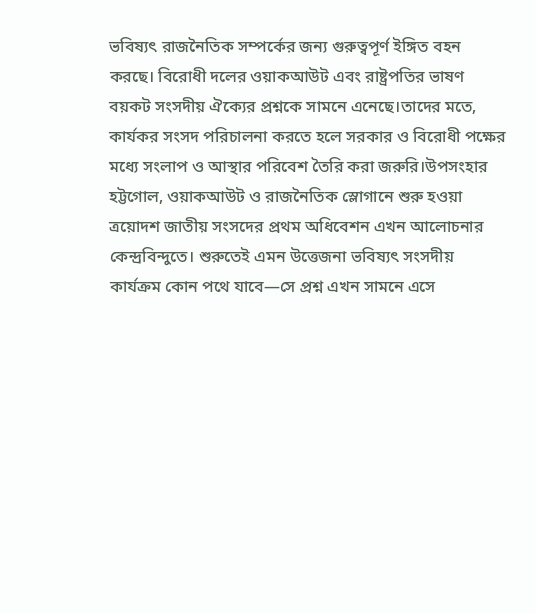ভবিষ্যৎ রাজনৈতিক সম্পর্কের জন্য গুরুত্বপূর্ণ ইঙ্গিত বহন করছে। বিরোধী দলের ওয়াকআউট এবং রাষ্ট্রপতির ভাষণ বয়কট সংসদীয় ঐক্যের প্রশ্নকে সামনে এনেছে।তাদের মতে, কার্যকর সংসদ পরিচালনা করতে হলে সরকার ও বিরোধী পক্ষের মধ্যে সংলাপ ও আস্থার পরিবেশ তৈরি করা জরুরি।উপসংহার
হট্টগোল, ওয়াকআউট ও রাজনৈতিক স্লোগানে শুরু হওয়া ত্রয়োদশ জাতীয় সংসদের প্রথম অধিবেশন এখন আলোচনার কেন্দ্রবিন্দুতে। শুরুতেই এমন উত্তেজনা ভবিষ্যৎ সংসদীয় কার্যক্রম কোন পথে যাবে—সে প্রশ্ন এখন সামনে এসে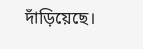দাঁড়িয়েছে।